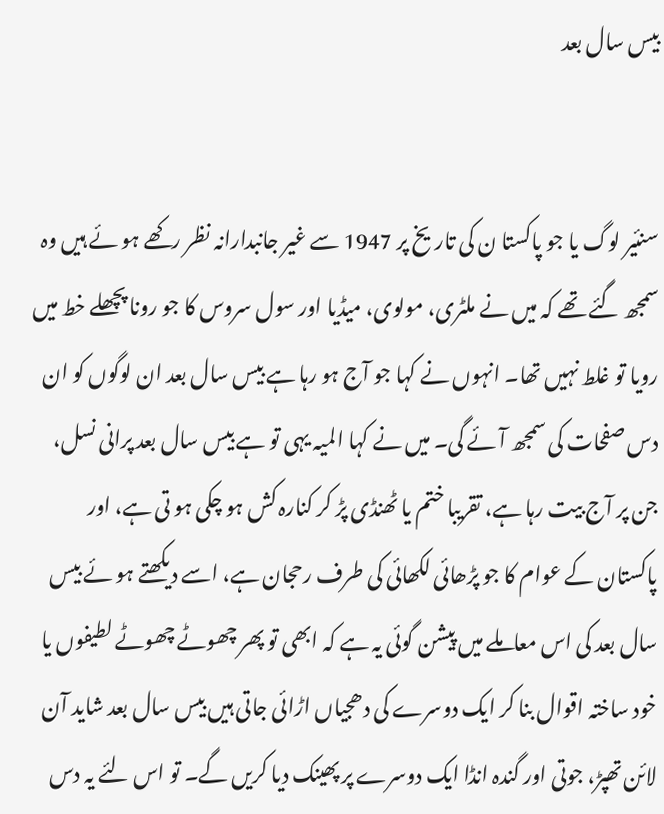بیس سال بعد


سنئیر لوگ یا جو پاکستا ن کی تاریخ پر 1947 سے غیر جانبدارانہ نظر رکھے ہو ئے ہیں وہ سمجھ گئے تھے کہ میں نے ملٹری، مولوی، میڈیا اور سول سروس کا جو رونا پچھلے خط میں رویا تو غلط نہیں تھا۔ انہوں نے کہا جو آج ہو رہا ہے بیس سال بعد ان لوگوں کو ان دس صفحات کی سمجھ آئے گی۔ میں نے کہا المیہ یہی تو ہے بیس سال بعد پرانی نسل، جن پر آج بیت رہا ہے، تقریبا ختم یا ٹھنڈی پڑ کر کنارہ کش ہو چکی ہو تی ہے، اور پاکستان کے عوام کا جو پڑھائی لکھائی کی طرف رحجان ہے، اسے دیکھتے ہو ئے بیس سال بعد کی اس معاملے میں پیشن گوئی یہ ہے کہ ابھی تو پھر چھوٹے چھوٹے لطیفوں یا خود ساختہ اقوال بنا کر ایک دوسرے کی دھجیاں اڑائی جاتی ہیں بیس سال بعد شاید آن لائن تھپڑ، جوتی اور گندہ انڈا ایک دوسرے پر پھینک دیا کریں گے۔ تو اس لئے یہ دس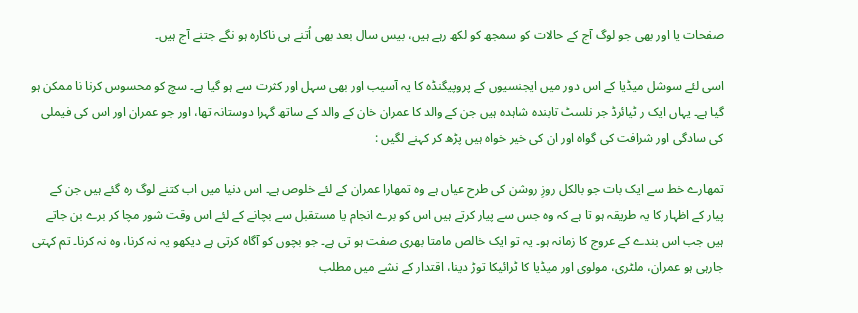صفحات یا اور بھی جو لوگ آج کے حالات کو سمجھ کو لکھ رہے ہیں، بیس سال بعد بھی اُتنے ہی ناکارہ ہو نگے جتنے آج ہیں۔

اسی لئے سوشل میڈیا کے اس دور میں ایجنسیوں کے پروپیگنڈہ کا یہ آسیب اور بھی سہل اور کثرت سے ہو گیا ہے۔ سچ کو محسوس کرنا نا ممکن ہو گیا ہے۔ یہاں ایک ر ٹیائرڈ جر نلسٹ تابندہ شاہدہ ہیں جن کے والد کا عمران خان کے والد کے ساتھ گہرا دوستانہ تھا، اور جو عمران اور اس کی فیملی کی سادگی اور شرافت کی گواہ اور ان کی خیر خواہ ہیں پڑھ کر کہنے لگیں :

تمھارے خط سے ایک بات جو بالکل روزِ روشن کی طرح عیاں ہے وہ تمھارا عمران کے لئے خلوص ہے۔ اس دنیا میں اب کتنے لوگ رہ گئے ہیں جن کے پیار کے اظہار کا یہ طریقہ ہو تا ہے کہ وہ جس سے پیار کرتے ہیں اس کو برے انجام یا مستقبل سے بچانے کے لئے اس وقت شور مچا کر برے بن جاتے ہیں جب اس بندے کے عروج کا زمانہ ہو۔ یہ تو ایک خالص مامتا بھری صفت ہو تی ہے۔ جو بچوں کو آگاہ کرتی ہے دیکھو یہ نہ کرنا، وہ نہ کرنا۔ تم کہتی جارہی ہو عمران، ملٹری، مولوی اور میڈیا کا ٹرائیکا توڑ دینا، اقتدار کے نشے میں مطلب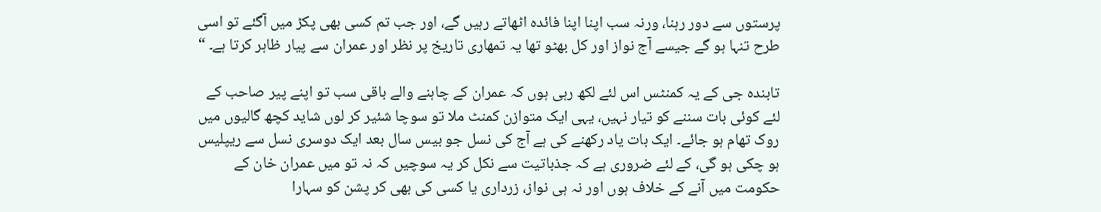پرستوں سے دور رہنا، ورنہ سب اپنا اپنا فائدہ اٹھاتے رہیں گے، اور جب تم کسی بھی پکڑ میں آگئے تو اسی طرح تنہا ہو گے جیسے آج نواز اور کل بھٹو تھا یہ تمھاری تاریخ پر نظر اور عمران سے پیار ظاہر کرتا ہے۔ “

تابندہ جی کے یہ کمنٹس اس لئے لکھ رہی ہوں کہ عمران کے چاہنے والے باقی سب تو اپنے پیر صاحب کے لئے کوئی بات سننے کو تیار نہیں، یہی ایک متوازن کمنٹ ملا تو سوچا شئیر کر لوں شاید کچھ گالیوں میں روک تھام ہو جائے۔ ایک بات یاد رکھنے کی ہے آج کی نسل جو بیس سال بعد ایک دوسری نسل سے ریپلیس ہو چکی ہو گی، کے لئے ضروری ہے کہ جذباتیت سے نکل کر یہ سوچیں کہ نہ تو میں عمران خان کے حکومت میں آنے کے خلاف ہوں اور نہ ہی نواز، زرداری یا کسی کی بھی کر پشن کو سہارا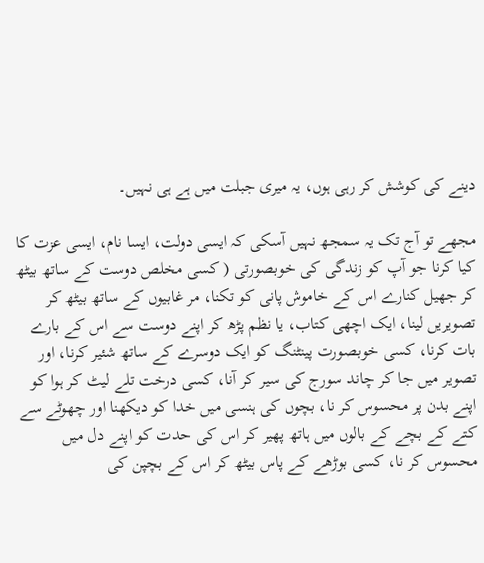دینے کی کوشش کر رہی ہوں، یہ میری جبلت میں ہے ہی نہیں۔

مجھے تو آج تک یہ سمجھ نہیں آسکی کہ ایسی دولت، ایسا نام، ایسی عزت کا کیا کرنا جو آپ کو زندگی کی خوبصورتی ( کسی مخلص دوست کے ساتھ بیٹھ کر جھیل کنارے اس کے خاموش پانی کو تکنا، مر غابیوں کے ساتھ بیٹھ کر تصویریں لینا، ایک اچھی کتاب، یا نظم پڑھ کر اپنے دوست سے اس کے بارے بات کرنا، کسی خوبصورت پینٹنگ کو ایک دوسرے کے ساتھ شئیر کرنا، اور تصویر میں جا کر چاند سورج کی سیر کر آنا، کسی درخت تلے لیٹ کر ہوا کو اپنے بدن پر محسوس کر نا، بچوں کی ہنسی میں خدا کو دیکھنا اور چھوٹے سے کتے کے بچے کے بالوں میں ہاتھ پھیر کر اس کی حدت کو اپنے دل میں محسوس کر نا، کسی بوڑھے کے پاس بیٹھ کر اس کے بچپن کی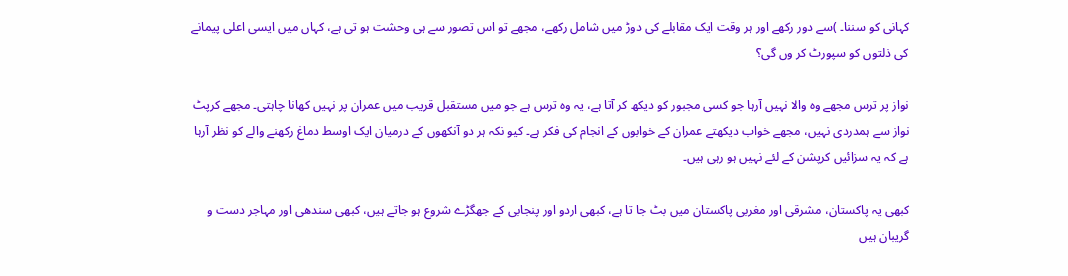کہانی کو سننا۔ )سے دور رکھے اور ہر وقت ایک مقابلے کی دوڑ میں شامل رکھے، مجھے تو اس تصور سے ہی وحشت ہو تی ہے، کہاں میں ایسی اعلی پیمانے کی ذلتوں کو سپورٹ کر وں گی؟

نواز پر ترس مجھے وہ والا نہیں آرہا جو کسی مجبور کو دیکھ کر آتا ہے، یہ وہ ترس ہے جو میں مستقبل قریب میں عمران پر نہیں کھانا چاہتی۔ مجھے کرپٹ نواز سے ہمدردی نہیں، مجھے خواب دیکھتے عمران کے خوابوں کے انجام کی فکر ہے۔ کیو نکہ ہر دو آنکھوں کے درمیان ایک اوسط دماغ رکھنے والے کو نظر آرہا ہے کہ یہ سزائیں کرپشن کے لئے نہیں ہو رہی ہیں۔

کبھی یہ پاکستان، مشرقی اور مغربی پاکستان میں بٹ جا تا ہے، کبھی اردو اور پنجابی کے جھگڑے شروع ہو جاتے ہیں، کبھی سندھی اور مہاجر دست و گریبان ہیں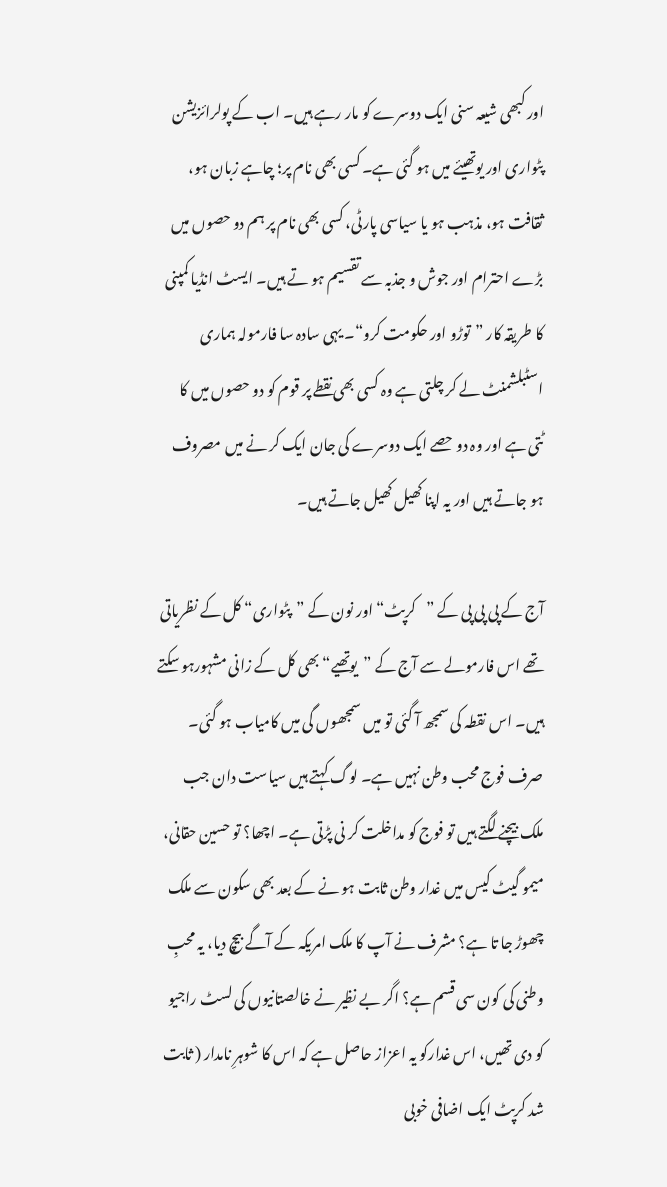اور کبھی شیعہ سنی ایک دوسرے کو مار رہے ہیں۔ اب کے پولرائزیشن پٹواری اور یوتھیئے میں ہو گئی ہے۔ کسی بھی نام پر؛ چاہے زبان ہو، ثقافت ہو، مذہب ہو یا سیاسی پارٹی، کسی بھی نام پر ہم دو حصوں میں بڑے احترام اور جوش و جذبہ سے تقسیم ہو تے ہیں۔ ایسٹ انڈیا کمپنی کا طریقہ کار ”توڑو اور حکومت کرو“۔ یہی سادہ سا فارمولہ ہماری اسٹبلشمنٹ لے کر چلتی ہے وہ کسی بھی نقطے پر قوم کو دو حصوں میں کا ٹتی ہے اور وہ دو حصے ایک دوسرے کی جان ایک کر نے میں مصروف ہو جاتے ہیں اور یہ اپنا کھیل کھیل جاتے ہیں۔

آج کے پی پی پی کے ”کرپٹ“ اور نون کے ”پٹواری“ کل کے نظریاتی تھے اس فارمولے سے آج کے ”یوتھیے“ بھی کل کے زانی مشہورہو سکتے ہیں۔ اس نقطہ کی سمجھ آ گئی تو میں سمجھوں گی میں کامیاب ہو گئی۔ صرف فوج محب وطن نہیں ہے۔ لوگ کہتے ہیں سیاست دان جب ملک بیچنے لگتے ہیں تو فوج کو مداخلت کر نی پڑتی ہے۔ اچھا؟ تو حسین حقانی، میمو گیٹ کیس میں غدار وطن ثابت ہو نے کے بعد بھی سکون سے ملک چھوڑ جا تا ہے؟ مشرف نے آپ کا ملک امریکہ کے آگے بیچ دیا، یہ محبِ وطنی کی کون سی قسم ہے؟ اگر بے نظیر نے خالصتانیوں کی لسٹ راجیو کو دی تھیں، اس غدارکو یہ اعزاز حاصل ہے کہ اس کا شوہرِ نامدار ( ثابت شد کرپٹ ایک اضافی خوبی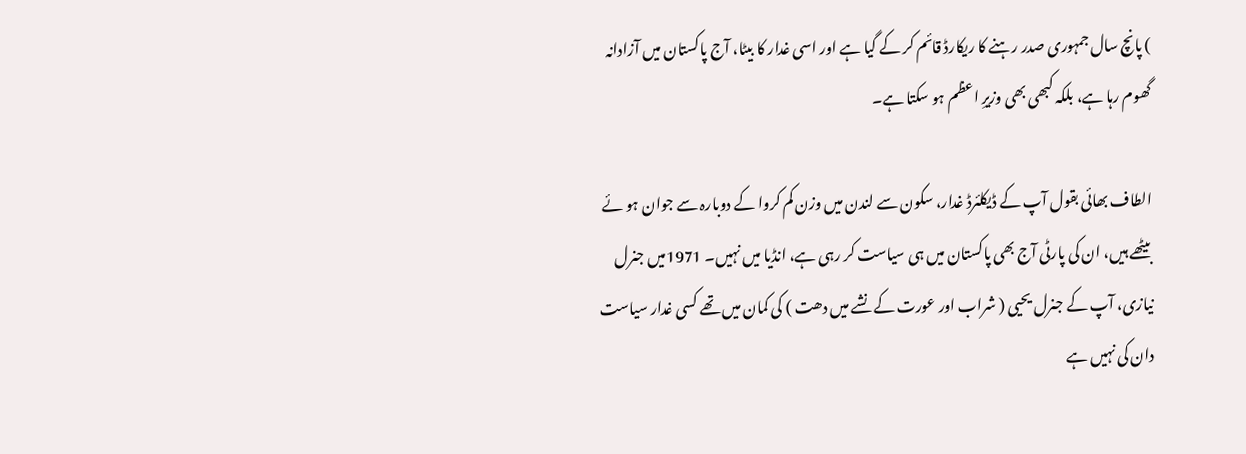) پانچ سال جمہوری صدر رہنے کا ریکارڈ قائم کر کے گیا ہے اور اسی غدار کا بیٹا، آج پاکستان میں آزادانہ گھوم رہا ہے، بلکہ کبھی بھی وزیرِ اعظم ہو سکتا ہے۔

الطاف بھائی بقول آپ کے ڈیکلئرڈ غدار، سکون سے لندن میں وزن کم کروا کے دوبارہ سے جوان ہو ئے بیٹھے ہیں، ان کی پارٹی آج بھی پاکستان میں ہی سیاست کر رہی ہے، انڈیا میں نہیں۔ 1971میں جنرل نیازی، آپ کے جنرل یحیی ( شراب اور عورت کے نشے میں دھت ) کی کمان میں تھے کسی غدار سیاست دان کی نہیں ہے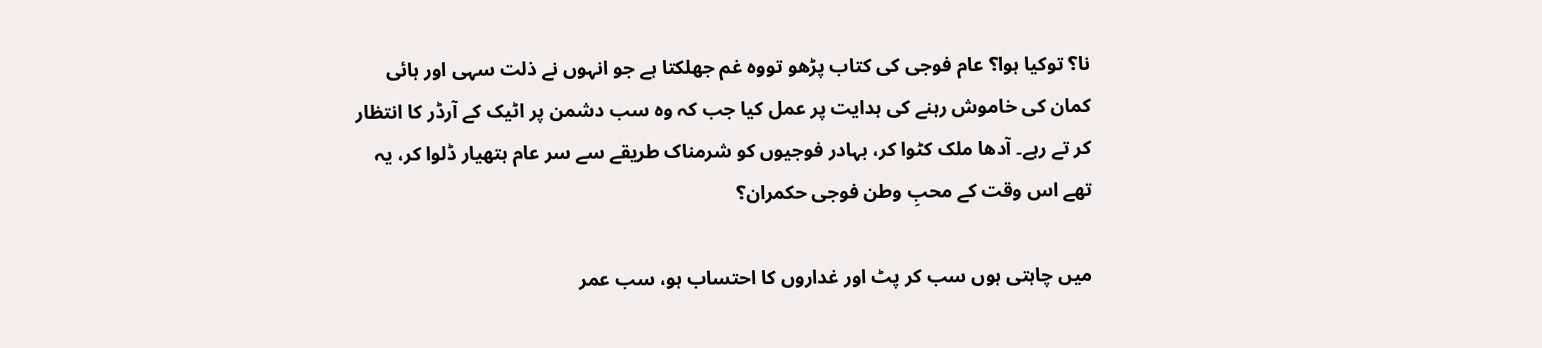نا؟ توکیا ہوا؟ عام فوجی کی کتاب پڑھو تووہ غم جھلکتا ہے جو انہوں نے ذلت سہی اور ہائی کمان کی خاموش رہنے کی ہدایت پر عمل کیا جب کہ وہ سب دشمن پر اٹیک کے آرڈر کا انتظار کر تے رہے۔ آدھا ملک کٹوا کر، بہادر فوجیوں کو شرمناک طریقے سے سر عام ہتھیار ڈلوا کر، یہ تھے اس وقت کے محبِ وطن فوجی حکمران؟

میں چاہتی ہوں سب کر پٹ اور غداروں کا احتساب ہو، سب عمر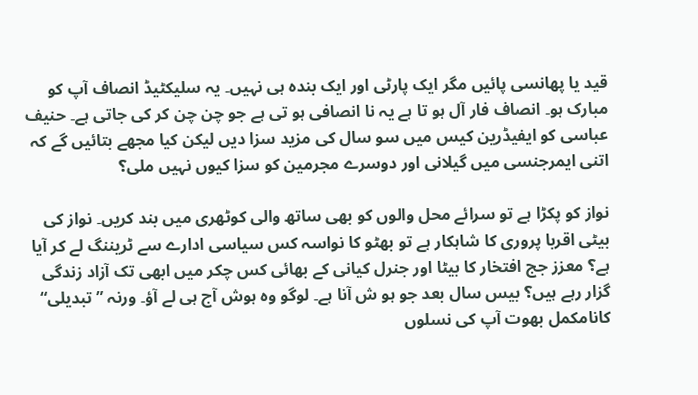قید یا پھانسی پائیں مگر ایک پارٹی اور ایک بندہ ہی نہیں۔ یہ سلیکٹیڈ انصاف آپ کو مبارک ہو۔ انصاف فار آل ہو تا ہے یہ نا انصافی ہو تی ہے جو چن چن کر کی جاتی ہے۔ حنیف عباسی کو ایفیڈرین کیس میں سو سال کی مزید سزا دیں لیکن کیا مجھے بتائیں گے کہ اتنی ایمرجنسی میں گیلانی اور دوسرے مجرمین کو سزا کیوں نہیں ملی؟

نواز کو پکڑا ہے تو سرائے محل والوں کو بھی ساتھ والی کوٹھری میں بند کریں۔ نواز کی بیٹی اقربا پروری کا شاہکار ہے تو بھٹو کا نواسہ کس سیاسی ادارے سے ٹریننگ لے کر آیا ہے؟ معزز جج افتخار کا بیٹا اور جنرل کیانی کے بھائی کس چکر میں ابھی تک آزاد زندگی گزار رہے ہیں؟ بیس سال بعد جو ہو ش آنا ہے۔ لوگو وہ ہوش آج ہی لے آؤ۔ ورنہ ”تبدیلی“ کانامکمل بھوت آپ کی نسلوں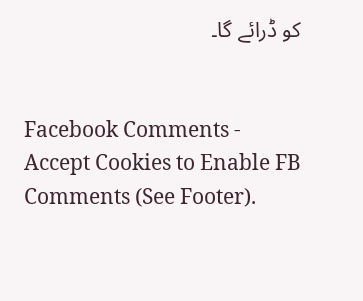کو ڈرائے گا۔


Facebook Comments - Accept Cookies to Enable FB Comments (See Footer).